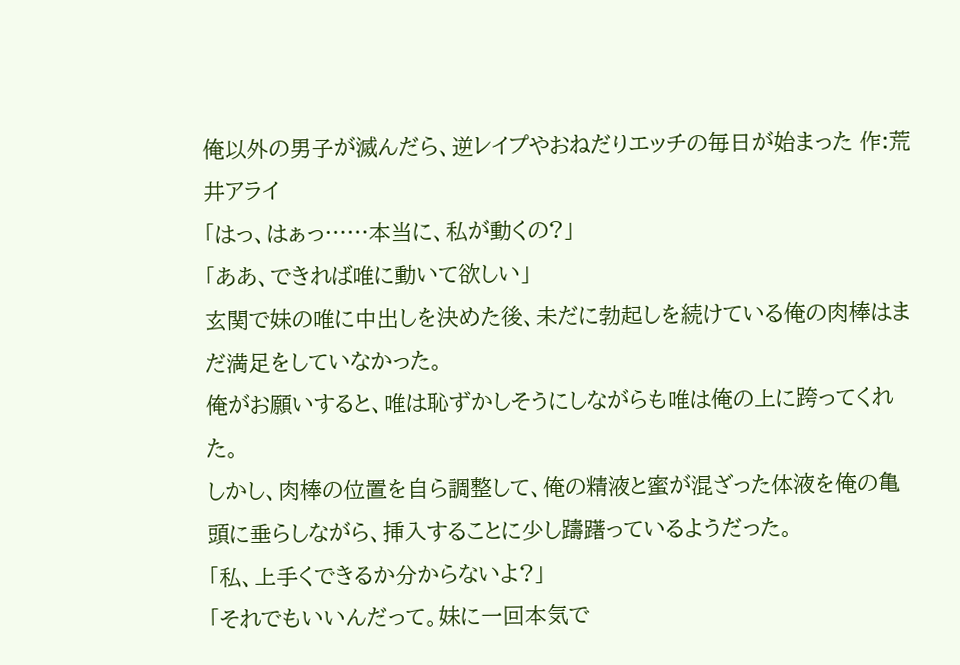俺以外の男子が滅んだら、逆レイプやおねだりエッチの毎日が始まった 作:荒井アライ
「はっ、はぁっ……本当に、私が動くの?」
「ああ、できれば唯に動いて欲しい」
玄関で妹の唯に中出しを決めた後、未だに勃起しを続けている俺の肉棒はまだ満足をしていなかった。
俺がお願いすると、唯は恥ずかしそうにしながらも唯は俺の上に跨ってくれた。
しかし、肉棒の位置を自ら調整して、俺の精液と蜜が混ざった体液を俺の亀頭に垂らしながら、挿入することに少し躊躇っているようだった。
「私、上手くできるか分からないよ?」
「それでもいいんだって。妹に一回本気で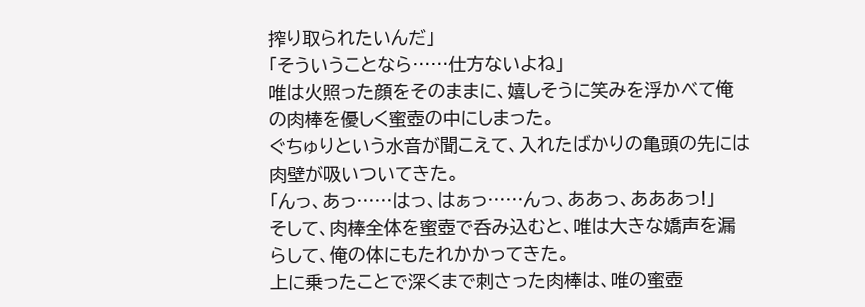搾り取られたいんだ」
「そういうことなら……仕方ないよね」
唯は火照った顔をそのままに、嬉しそうに笑みを浮かべて俺の肉棒を優しく蜜壺の中にしまった。
ぐちゅりという水音が聞こえて、入れたばかりの亀頭の先には肉壁が吸いついてきた。
「んっ、あっ……はっ、はぁっ……んっ、ああっ、あああっ!」
そして、肉棒全体を蜜壺で呑み込むと、唯は大きな嬌声を漏らして、俺の体にもたれかかってきた。
上に乗ったことで深くまで刺さった肉棒は、唯の蜜壺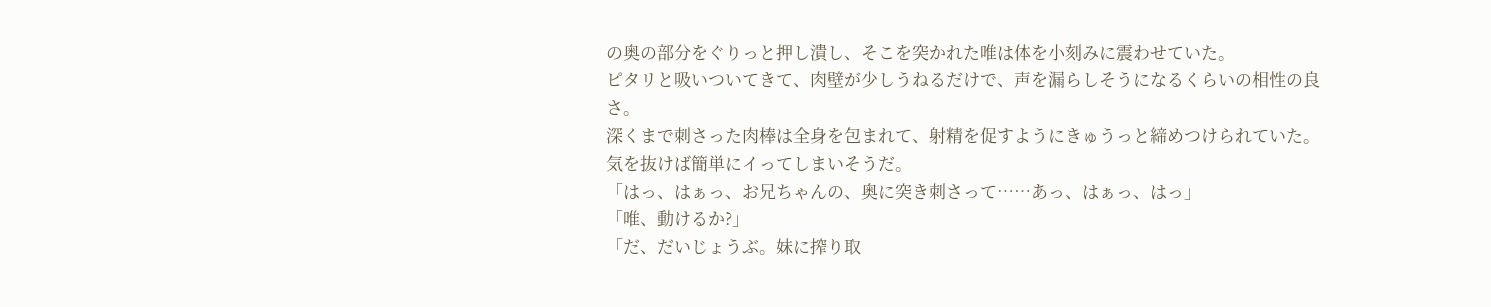の奥の部分をぐりっと押し潰し、そこを突かれた唯は体を小刻みに震わせていた。
ピタリと吸いついてきて、肉壁が少しうねるだけで、声を漏らしそうになるくらいの相性の良さ。
深くまで刺さった肉棒は全身を包まれて、射精を促すようにきゅうっと締めつけられていた。
気を抜けば簡単にイってしまいそうだ。
「はっ、はぁっ、お兄ちゃんの、奥に突き刺さって……あっ、はぁっ、はっ」
「唯、動けるか?」
「だ、だいじょうぶ。妹に搾り取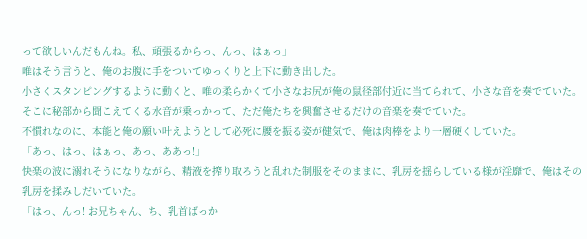って欲しいんだもんね。私、頑張るからっ、んっ、はぁっ」
唯はそう言うと、俺のお腹に手をついてゆっくりと上下に動き出した。
小さくスタンピングするように動くと、唯の柔らかくて小さなお尻が俺の鼠径部付近に当てられて、小さな音を奏でていた。
そこに秘部から聞こえてくる水音が乗っかって、ただ俺たちを興奮させるだけの音楽を奏でていた。
不慣れなのに、本能と俺の願い叶えようとして必死に腰を振る姿が健気で、俺は肉棒をより一層硬くしていた。
「あっ、はっ、はぁっ、あっ、ああっ!」
快楽の波に溺れそうになりながら、精液を搾り取ろうと乱れた制服をそのままに、乳房を揺らしている様が淫靡で、俺はその乳房を揉みしだいていた。
「はっ、んっ! お兄ちゃん、ち、乳首ばっか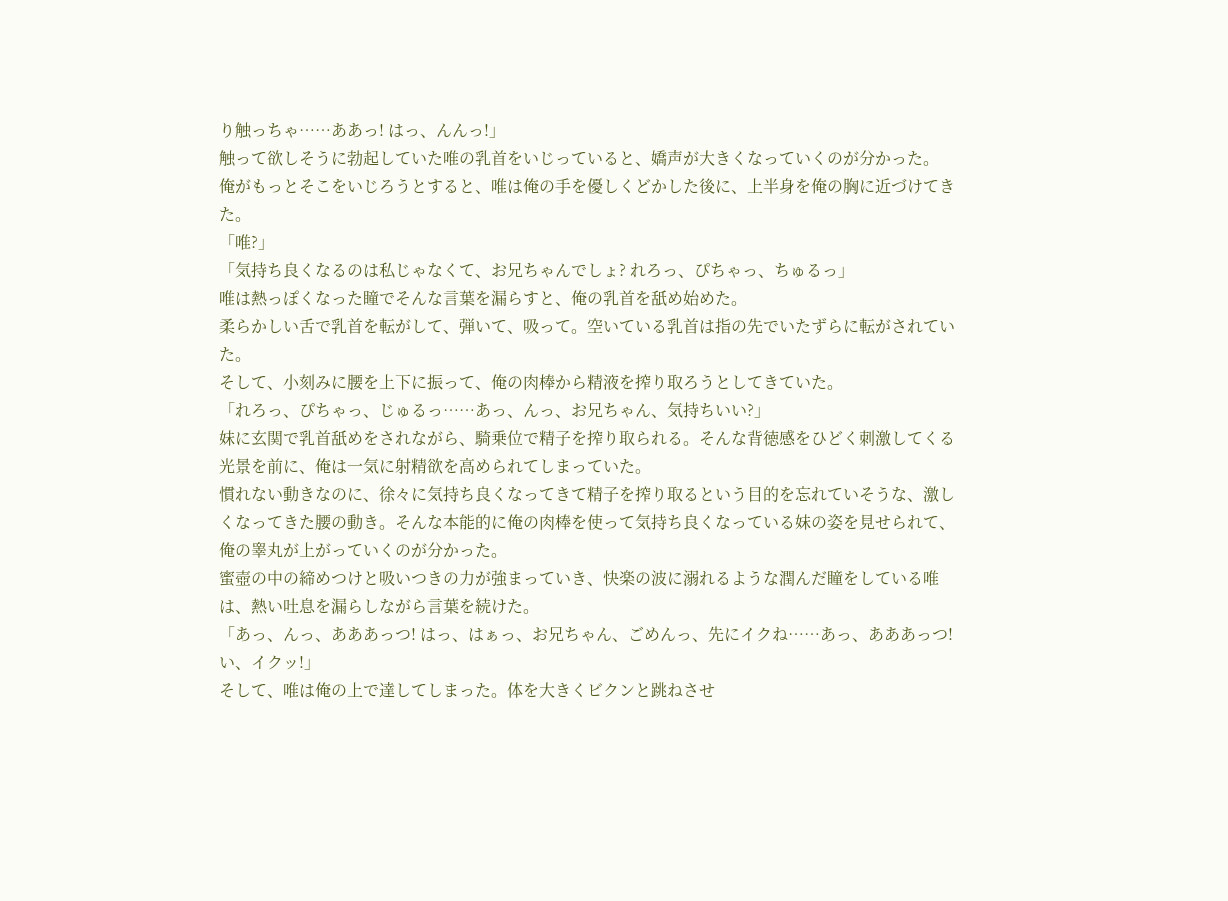り触っちゃ……ああっ! はっ、んんっ!」
触って欲しそうに勃起していた唯の乳首をいじっていると、嬌声が大きくなっていくのが分かった。
俺がもっとそこをいじろうとすると、唯は俺の手を優しくどかした後に、上半身を俺の胸に近づけてきた。
「唯?」
「気持ち良くなるのは私じゃなくて、お兄ちゃんでしょ? れろっ、ぴちゃっ、ちゅるっ」
唯は熱っぽくなった瞳でそんな言葉を漏らすと、俺の乳首を舐め始めた。
柔らかしい舌で乳首を転がして、弾いて、吸って。空いている乳首は指の先でいたずらに転がされていた。
そして、小刻みに腰を上下に振って、俺の肉棒から精液を搾り取ろうとしてきていた。
「れろっ、ぴちゃっ、じゅるっ……あっ、んっ、お兄ちゃん、気持ちいい?」
妹に玄関で乳首舐めをされながら、騎乗位で精子を搾り取られる。そんな背徳感をひどく刺激してくる光景を前に、俺は一気に射精欲を高められてしまっていた。
慣れない動きなのに、徐々に気持ち良くなってきて精子を搾り取るという目的を忘れていそうな、激しくなってきた腰の動き。そんな本能的に俺の肉棒を使って気持ち良くなっている妹の姿を見せられて、俺の睾丸が上がっていくのが分かった。
蜜壺の中の締めつけと吸いつきの力が強まっていき、快楽の波に溺れるような潤んだ瞳をしている唯は、熱い吐息を漏らしながら言葉を続けた。
「あっ、んっ、あああっつ! はっ、はぁっ、お兄ちゃん、ごめんっ、先にイクね……あっ、あああっつ! い、イクッ!」
そして、唯は俺の上で達してしまった。体を大きくビクンと跳ねさせ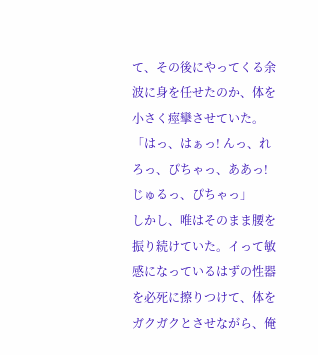て、その後にやってくる余波に身を任せたのか、体を小さく痙攣させていた。
「はっ、はぁっ! んっ、れろっ、ぴちゃっ、ああっ! じゅるっ、ぴちゃっ」
しかし、唯はそのまま腰を振り続けていた。イって敏感になっているはずの性器を必死に擦りつけて、体をガクガクとさせながら、俺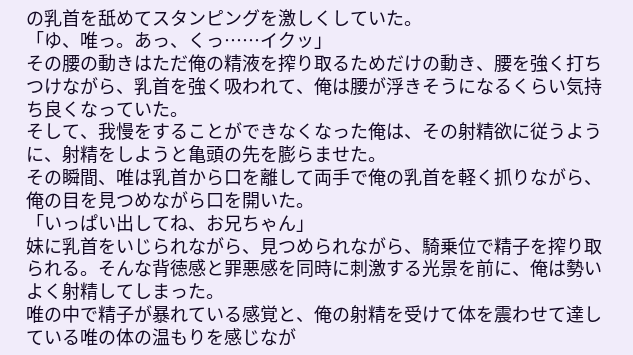の乳首を舐めてスタンピングを激しくしていた。
「ゆ、唯っ。あっ、くっ……イクッ」
その腰の動きはただ俺の精液を搾り取るためだけの動き、腰を強く打ちつけながら、乳首を強く吸われて、俺は腰が浮きそうになるくらい気持ち良くなっていた。
そして、我慢をすることができなくなった俺は、その射精欲に従うように、射精をしようと亀頭の先を膨らませた。
その瞬間、唯は乳首から口を離して両手で俺の乳首を軽く抓りながら、俺の目を見つめながら口を開いた。
「いっぱい出してね、お兄ちゃん」
妹に乳首をいじられながら、見つめられながら、騎乗位で精子を搾り取られる。そんな背徳感と罪悪感を同時に刺激する光景を前に、俺は勢いよく射精してしまった。
唯の中で精子が暴れている感覚と、俺の射精を受けて体を震わせて達している唯の体の温もりを感じなが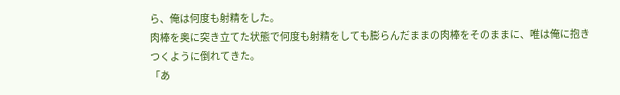ら、俺は何度も射精をした。
肉棒を奥に突き立てた状態で何度も射精をしても膨らんだままの肉棒をそのままに、唯は俺に抱きつくように倒れてきた。
「あ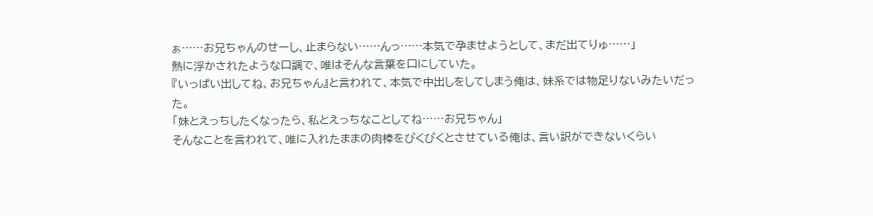ぁ……お兄ちゃんのせーし、止まらない……んっ……本気で孕ませようとして、まだ出てりゅ……」
熱に浮かされたような口調で、唯はそんな言葉を口にしていた。
『いっぱい出してね、お兄ちゃん』と言われて、本気で中出しをしてしまう俺は、妹系では物足りないみたいだった。
「妹とえっちしたくなったら、私とえっちなことしてね……お兄ちゃん」
そんなことを言われて、唯に入れたままの肉棒をぴくぴくとさせている俺は、言い訳ができないくらい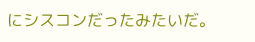にシスコンだったみたいだ。